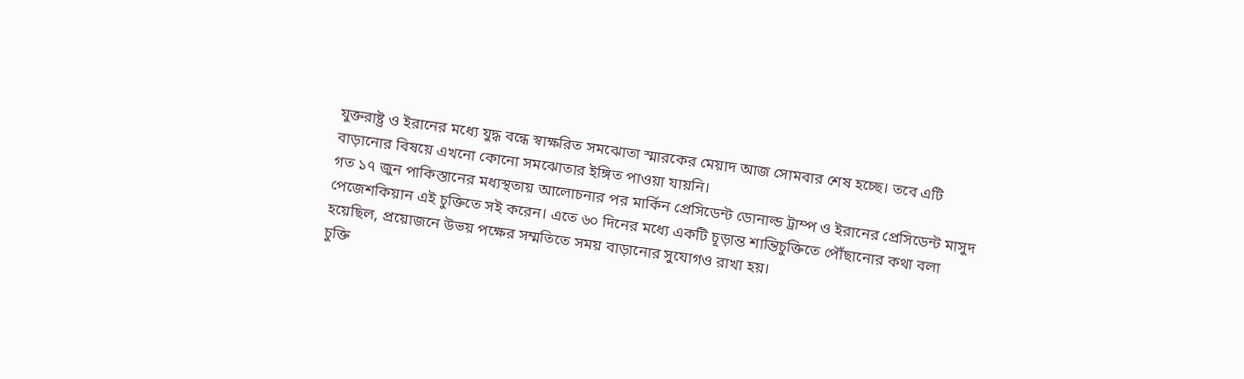যুক্তরাষ্ট্র ও ইরানের মধ্যে যুদ্ধ বন্ধে স্বাক্ষরিত সমঝোতা স্মারকের মেয়াদ আজ সোমবার শেষ হচ্ছে। তবে এটি বাড়ানোর বিষয়ে এখনো কোনো সমঝোতার ইঙ্গিত পাওয়া যায়নি।
গত ১৭ জুন পাকিস্তানের মধ্যস্থতায় আলোচনার পর মার্কিন প্রেসিডেন্ট ডোনাল্ড ট্রাম্প ও ইরানের প্রেসিডেন্ট মাসুদ পেজেশকিয়ান এই চুক্তিতে সই করেন। এতে ৬০ দিনের মধ্যে একটি চূড়ান্ত শান্তিচুক্তিতে পৌঁছানোর কথা বলা হয়েছিল, প্রয়োজনে উভয় পক্ষের সম্মতিতে সময় বাড়ানোর সুযোগও রাখা হয়।
চুক্তি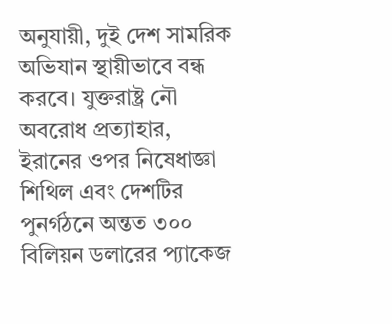অনুযায়ী, দুই দেশ সামরিক অভিযান স্থায়ীভাবে বন্ধ করবে। যুক্তরাষ্ট্র নৌ অবরোধ প্রত্যাহার, ইরানের ওপর নিষেধাজ্ঞা শিথিল এবং দেশটির পুনর্গঠনে অন্তত ৩০০ বিলিয়ন ডলারের প্যাকেজ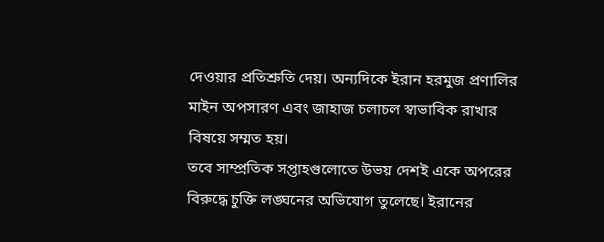দেওয়ার প্রতিশ্রুতি দেয়। অন্যদিকে ইরান হরমুজ প্রণালির মাইন অপসারণ এবং জাহাজ চলাচল স্বাভাবিক রাখার বিষয়ে সম্মত হয়।
তবে সাম্প্রতিক সপ্তাহগুলোতে উভয় দেশই একে অপরের বিরুদ্ধে চুক্তি লঙ্ঘনের অভিযোগ তুলেছে। ইরানের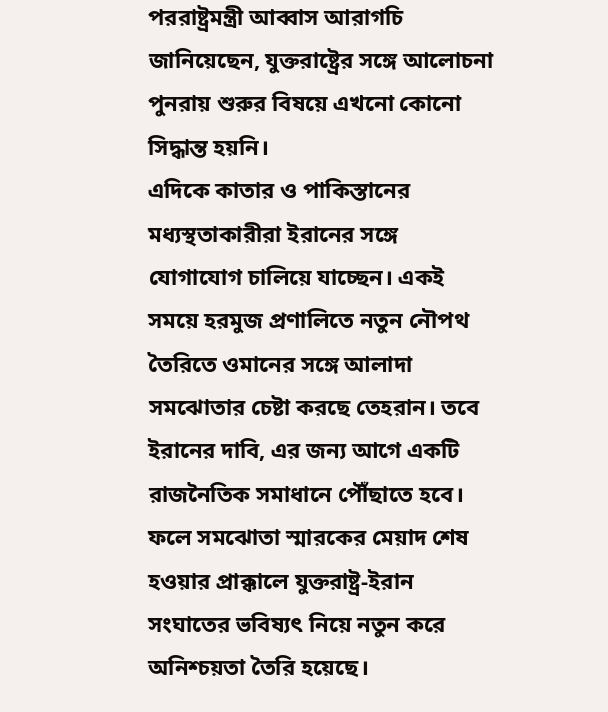পররাষ্ট্রমন্ত্রী আব্বাস আরাগচি জানিয়েছেন, যুক্তরাষ্ট্রের সঙ্গে আলোচনা পুনরায় শুরুর বিষয়ে এখনো কোনো সিদ্ধান্ত হয়নি।
এদিকে কাতার ও পাকিস্তানের মধ্যস্থতাকারীরা ইরানের সঙ্গে যোগাযোগ চালিয়ে যাচ্ছেন। একই সময়ে হরমুজ প্রণালিতে নতুন নৌপথ তৈরিতে ওমানের সঙ্গে আলাদা সমঝোতার চেষ্টা করছে তেহরান। তবে ইরানের দাবি, এর জন্য আগে একটি রাজনৈতিক সমাধানে পৌঁছাতে হবে।
ফলে সমঝোতা স্মারকের মেয়াদ শেষ হওয়ার প্রাক্কালে যুক্তরাষ্ট্র-ইরান সংঘাতের ভবিষ্যৎ নিয়ে নতুন করে অনিশ্চয়তা তৈরি হয়েছে।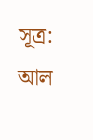সূত্র: আল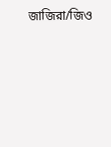জাজিরা/জিও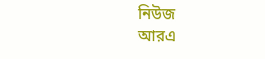নিউজ
আরএ